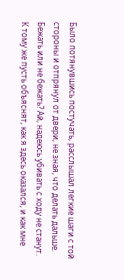Было потянувшись постучать, расслышал легкие шаги с той стороны и отпрянул от двери, не зная, что делать дальше. Бежать или не бежать? Ай, надеюсь убивать с ходу не станут. К тому же пусть объяснят, как я здесь оказался, и как мне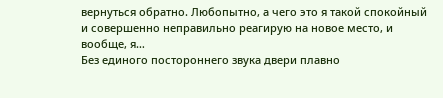вернуться обратно. Любопытно, а чего это я такой спокойный и совершенно неправильно реагирую на новое место, и вообще, я…
Без единого постороннего звука двери плавно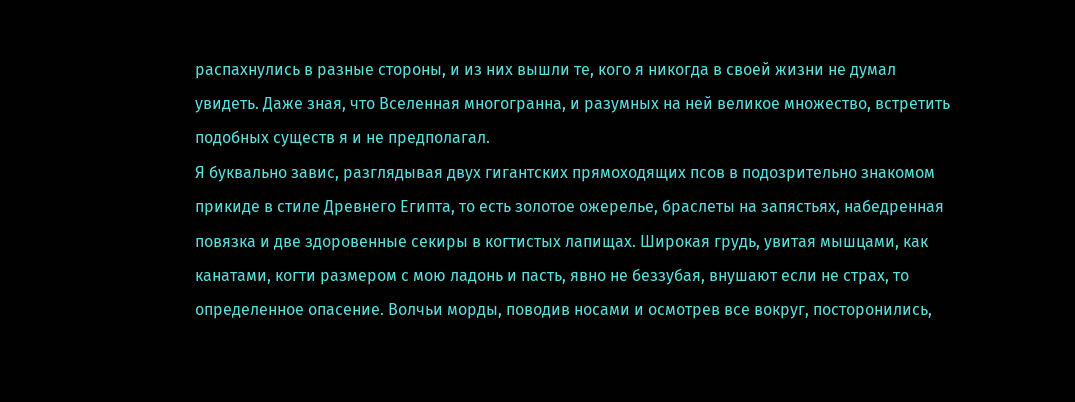распахнулись в разные стороны, и из них вышли те, кого я никогда в своей жизни не думал увидеть. Даже зная, что Вселенная многогранна, и разумных на ней великое множество, встретить подобных существ я и не предполагал.
Я буквально завис, разглядывая двух гигантских прямоходящих псов в подозрительно знакомом прикиде в стиле Древнего Египта, то есть золотое ожерелье, браслеты на запястьях, набедренная повязка и две здоровенные секиры в когтистых лапищах. Широкая грудь, увитая мышцами, как канатами, когти размером с мою ладонь и пасть, явно не беззубая, внушают если не страх, то определенное опасение. Волчьи морды, поводив носами и осмотрев все вокруг, посторонились,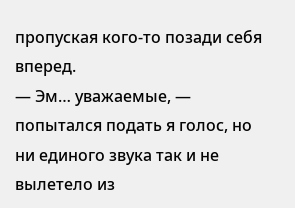пропуская кого-то позади себя вперед.
— Эм… уважаемые, — попытался подать я голос, но ни единого звука так и не вылетело из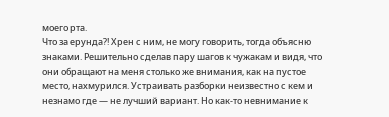моего рта.
Что за ерунда?! Хрен с ним, не могу говорить, тогда объясню знаками. Решительно сделав пару шагов к чужакам и видя, что они обращают на меня столько же внимания, как на пустое место, нахмурился. Устраивать разборки неизвестно с кем и незнамо где — не лучший вариант. Но как-то невнимание к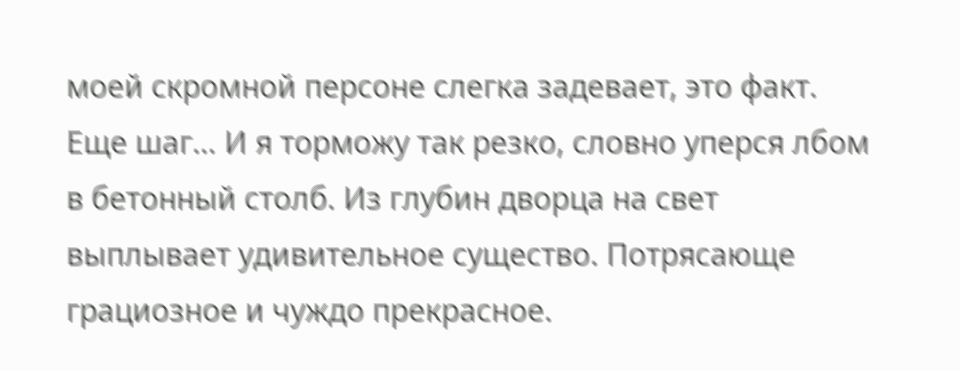моей скромной персоне слегка задевает, это факт.
Еще шаг… И я торможу так резко, словно уперся лбом в бетонный столб. Из глубин дворца на свет выплывает удивительное существо. Потрясающе грациозное и чуждо прекрасное.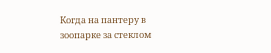Когда на пантеру в зоопарке за стеклом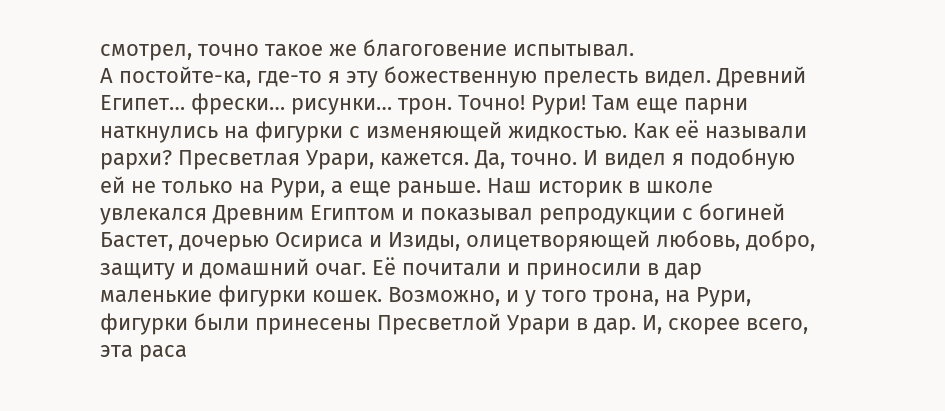смотрел, точно такое же благоговение испытывал.
А постойте-ка, где-то я эту божественную прелесть видел. Древний Египет… фрески… рисунки… трон. Точно! Рури! Там еще парни наткнулись на фигурки с изменяющей жидкостью. Как её называли рархи? Пресветлая Урари, кажется. Да, точно. И видел я подобную ей не только на Рури, а еще раньше. Наш историк в школе увлекался Древним Египтом и показывал репродукции с богиней Бастет, дочерью Осириса и Изиды, олицетворяющей любовь, добро, защиту и домашний очаг. Её почитали и приносили в дар маленькие фигурки кошек. Возможно, и у того трона, на Рури, фигурки были принесены Пресветлой Урари в дар. И, скорее всего, эта раса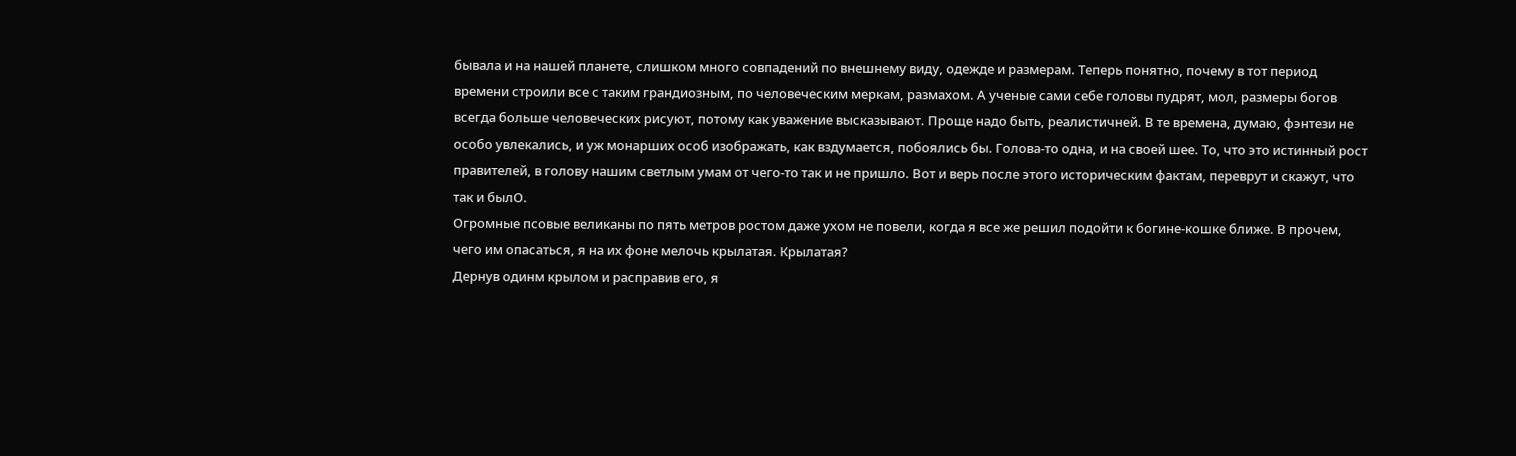бывала и на нашей планете, слишком много совпадений по внешнему виду, одежде и размерам. Теперь понятно, почему в тот период времени строили все с таким грандиозным, по человеческим меркам, размахом. А ученые сами себе головы пудрят, мол, размеры богов всегда больше человеческих рисуют, потому как уважение высказывают. Проще надо быть, реалистичней. В те времена, думаю, фэнтези не особо увлекались, и уж монарших особ изображать, как вздумается, побоялись бы. Голова-то одна, и на своей шее. То, что это истинный рост правителей, в голову нашим светлым умам от чего-то так и не пришло. Вот и верь после этого историческим фактам, переврут и скажут, что так и былО.
Огромные псовые великаны по пять метров ростом даже ухом не повели, когда я все же решил подойти к богине-кошке ближе. В прочем, чего им опасаться, я на их фоне мелочь крылатая. Крылатая?
Дернув одинм крылом и расправив его, я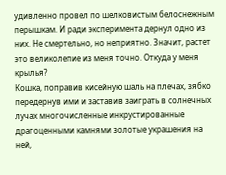удивленно провел по шелковистым белоснежным перышкам. И ради эксперимента дернул одно из них. Не смертельно, но неприятно. Значит, растет это великолепие из меня точно. Откуда у меня крылья?
Кошка, поправив кисейную шаль на плечах, зябко передернув ими и заставив заиграть в солнечных лучах многочисленные инкрустированные драгоценными камнями золотые украшения на ней,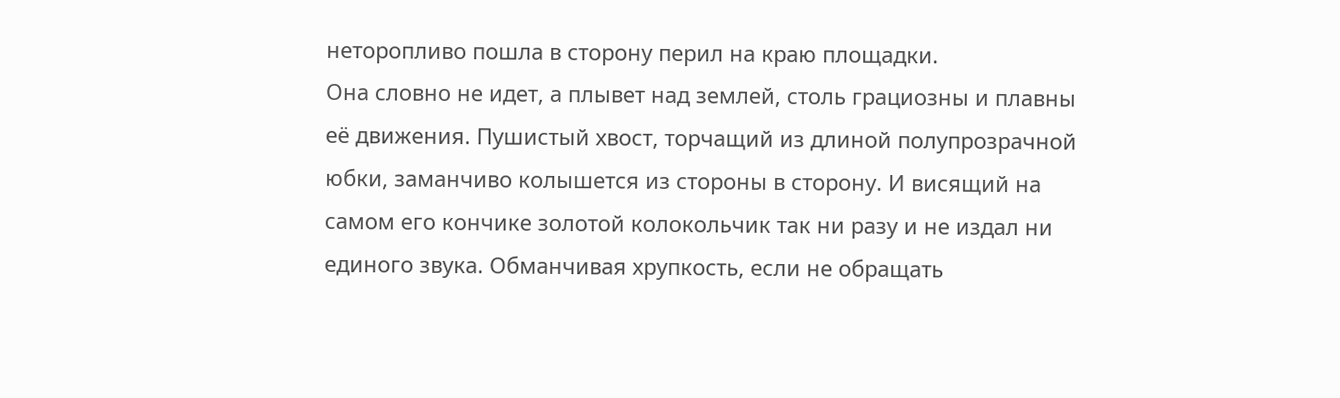неторопливо пошла в сторону перил на краю площадки.
Она словно не идет, а плывет над землей, столь грациозны и плавны её движения. Пушистый хвост, торчащий из длиной полупрозрачной юбки, заманчиво колышется из стороны в сторону. И висящий на самом его кончике золотой колокольчик так ни разу и не издал ни единого звука. Обманчивая хрупкость, если не обращать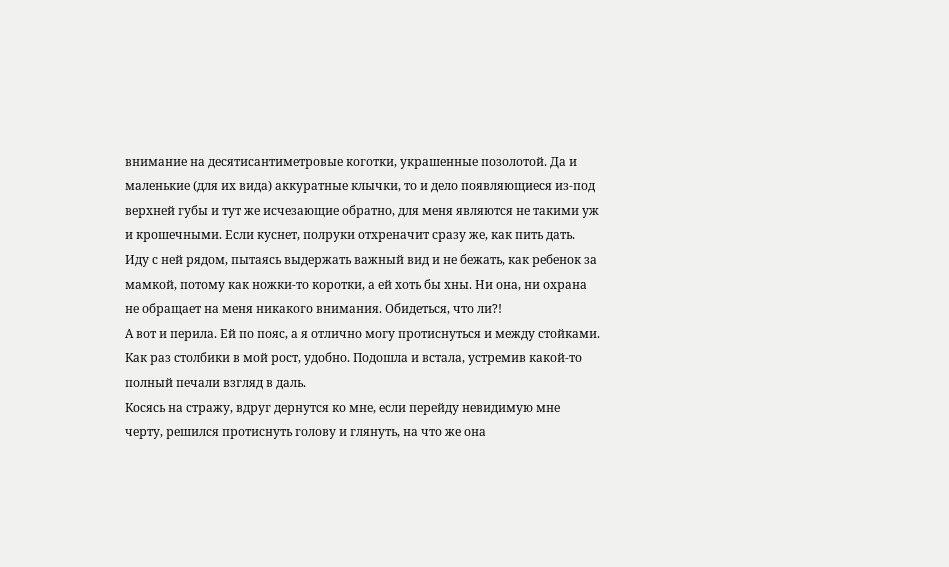внимание на десятисантиметровые коготки, украшенные позолотой. Да и маленькие (для их вида) аккуратные клычки, то и дело появляющиеся из-под верхней губы и тут же исчезающие обратно, для меня являются не такими уж и крошечными. Если куснет, полруки отхреначит сразу же, как пить дать.
Иду с ней рядом, пытаясь выдержать важный вид и не бежать, как ребенок за мамкой, потому как ножки-то коротки, а ей хоть бы хны. Ни она, ни охрана не обращает на меня никакого внимания. Обидеться, что ли?!
А вот и перила. Ей по пояс, а я отлично могу протиснуться и между стойками. Как раз столбики в мой рост, удобно. Подошла и встала, устремив какой-то полный печали взгляд в даль.
Косясь на стражу, вдруг дернутся ко мне, если перейду невидимую мне черту, решился протиснуть голову и глянуть, на что же она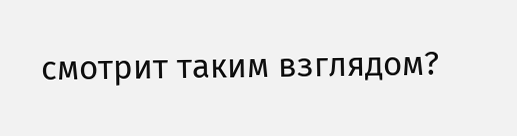смотрит таким взглядом?